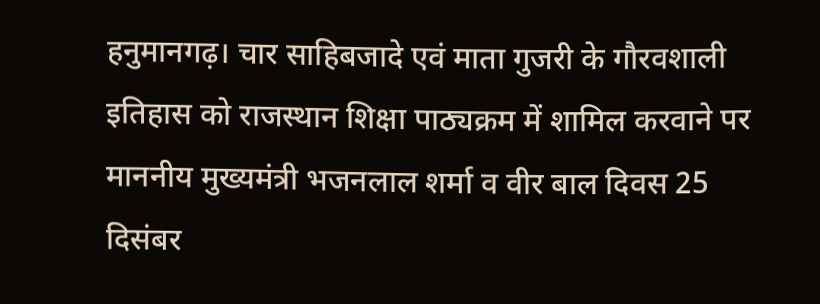हनुमानगढ़। चार साहिबजादे एवं माता गुजरी के गौरवशाली इतिहास को राजस्थान शिक्षा पाठ्यक्रम में शामिल करवाने पर माननीय मुख्यमंत्री भजनलाल शर्मा व वीर बाल दिवस 25 दिसंबर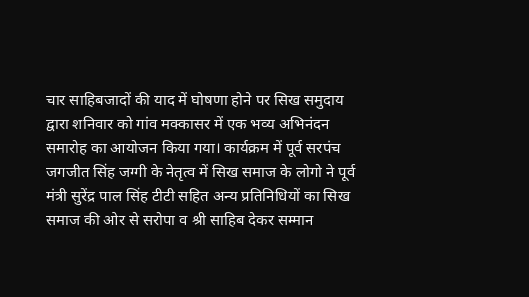चार साहिबजादों की याद में घोषणा होने पर सिख समुदाय द्वारा शनिवार को गांव मक्कासर में एक भव्य अभिनंदन समारोह का आयोजन किया गया। कार्यक्रम में पूर्व सरपंच जगजीत सिंह जग्गी के नेतृत्व में सिख समाज के लोगो ने पूर्व मंत्री सुरेंद्र पाल सिंह टीटी सहित अन्य प्रतिनिधियों का सिख समाज की ओर से सरोपा व श्री साहिब देकर सम्मान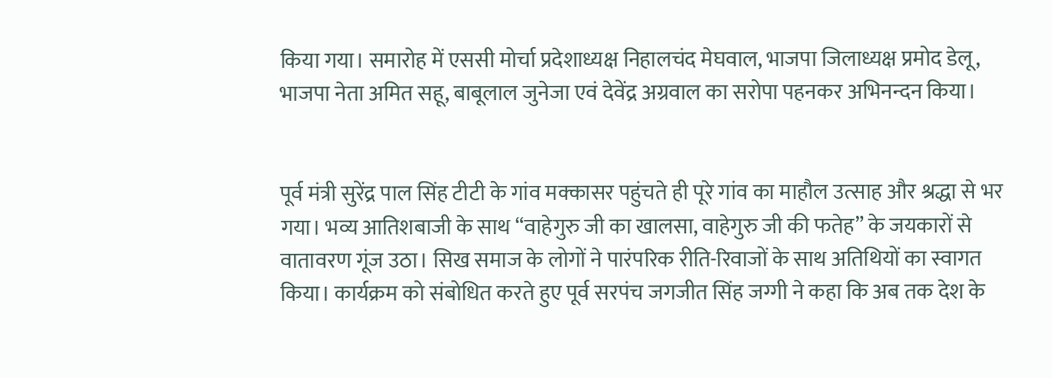किया गया। समारोह में एससी मोर्चा प्रदेशाध्यक्ष निहालचंद मेघवाल, भाजपा जिलाध्यक्ष प्रमोद डेलू, भाजपा नेता अमित सहू, बाबूलाल जुनेजा एवं देवेंद्र अग्रवाल का सरोपा पहनकर अभिनन्दन किया।


पूर्व मंत्री सुरेंद्र पाल सिंह टीटी के गांव मक्कासर पहुंचते ही पूरे गांव का माहौल उत्साह और श्रद्धा से भर गया। भव्य आतिशबाजी के साथ “वाहेगुरु जी का खालसा, वाहेगुरु जी की फतेह” के जयकारों से वातावरण गूंज उठा। सिख समाज के लोगों ने पारंपरिक रीति-रिवाजों के साथ अतिथियों का स्वागत किया। कार्यक्रम को संबोधित करते हुए पूर्व सरपंच जगजीत सिंह जग्गी ने कहा कि अब तक देश के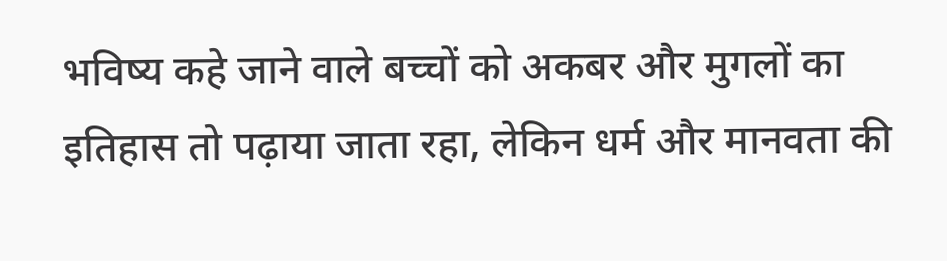भविष्य कहे जाने वाले बच्चों को अकबर और मुगलों का इतिहास तो पढ़ाया जाता रहा, लेकिन धर्म और मानवता की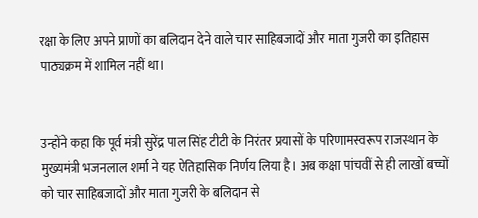रक्षा के लिए अपने प्राणों का बलिदान देने वाले चार साहिबजादों और माता गुजरी का इतिहास पाठ्यक्रम में शामिल नहीं था।


उन्होंने कहा कि पूर्व मंत्री सुरेंद्र पाल सिंह टीटी के निरंतर प्रयासों के परिणामस्वरूप राजस्थान के मुख्यमंत्री भजनलाल शर्मा ने यह ऐतिहासिक निर्णय लिया है। अब कक्षा पांचवीं से ही लाखों बच्चों को चार साहिबजादों और माता गुजरी के बलिदान से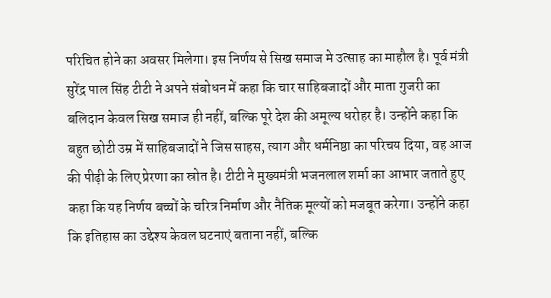परिचित होने का अवसर मिलेगा। इस निर्णय से सिख समाज मे उत्साह का माहौल है। पूर्व मंत्री सुरेंद्र पाल सिंह टीटी ने अपने संबोधन में कहा कि चार साहिबजादों और माता गुजरी का बलिदान केवल सिख समाज ही नहीं, बल्कि पूरे देश की अमूल्य धरोहर है। उन्होंने कहा कि बहुत छोटी उम्र में साहिबजादों ने जिस साहस, त्याग और धर्मनिष्ठा का परिचय दिया, वह आज की पीढ़ी के लिए प्रेरणा का स्रोत है। टीटी ने मुख्यमंत्री भजनलाल शर्मा का आभार जताते हुए कहा कि यह निर्णय बच्चों के चरित्र निर्माण और नैतिक मूल्यों को मजबूत करेगा। उन्होंने कहा कि इतिहास का उद्देश्य केवल घटनाएं बताना नहीं, बल्कि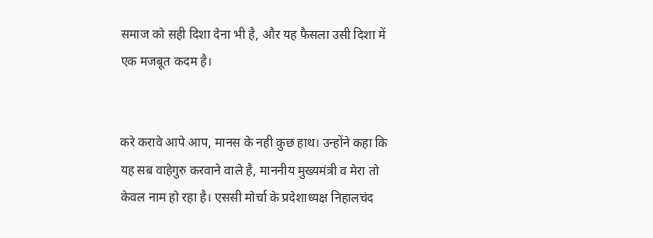समाज को सही दिशा देना भी है, और यह फैसला उसी दिशा में एक मजबूत कदम है।


करे करावे आपे आप, मानस के नही कुछ हाथ। उन्होंने कहा कि यह सब वाहेगुरु करवाने वाले है, माननीय मुख्यमंत्री व मेरा तो केवल नाम हो रहा है। एससी मोर्चा के प्रदेशाध्यक्ष निहालचंद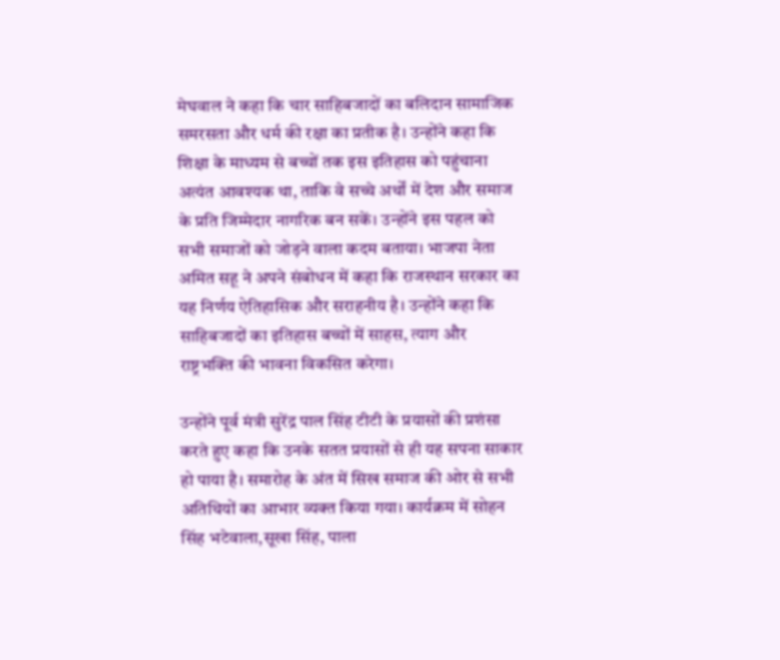मेघवाल ने कहा कि चार साहिबजादों का बलिदान सामाजिक समरसता और धर्म की रक्षा का प्रतीक है। उन्होंने कहा कि शिक्षा के माध्यम से बच्चों तक इस इतिहास को पहुंचाना अत्यंत आवश्यक था, ताकि वे सच्चे अर्थों में देश और समाज के प्रति जिम्मेदार नागरिक बन सकें। उन्होंने इस पहल को सभी समाजों को जोड़ने वाला कदम बताया। भाजपा नेता अमित सहू ने अपने संबोधन में कहा कि राजस्थान सरकार का यह निर्णय ऐतिहासिक और सराहनीय है। उन्होंने कहा कि साहिबजादों का इतिहास बच्चों में साहस, त्याग और राष्ट्रभक्ति की भावना विकसित करेगा।

उन्होंने पूर्व मंत्री सुरेंद्र पाल सिंह टीटी के प्रयासों की प्रशंसा करते हुए कहा कि उनके सतत प्रयासों से ही यह सपना साकार हो पाया है। समारोह के अंत में सिख समाज की ओर से सभी अतिथियों का आभार व्यक्त किया गया। कार्यक्रम में सोहन सिंह भटेवाला,सूखा सिंह, पाला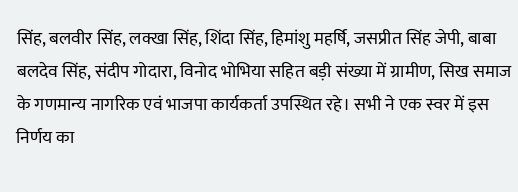सिंह, बलवीर सिंह, लक्खा सिंह, शिंदा सिंह, हिमांशु महर्षि, जसप्रीत सिंह जेपी, बाबा बलदेव सिंह, संदीप गोदारा, विनोद भोभिया सहित बड़ी संख्या में ग्रामीण, सिख समाज के गणमान्य नागरिक एवं भाजपा कार्यकर्ता उपस्थित रहे। सभी ने एक स्वर में इस निर्णय का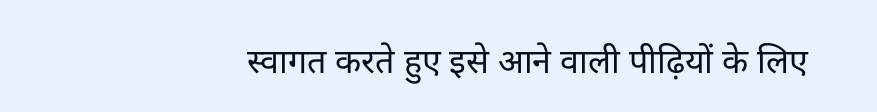स्वागत करते हुए इसे आने वाली पीढ़ियों के लिए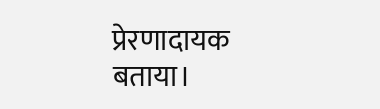प्रेरणादायक बताया।